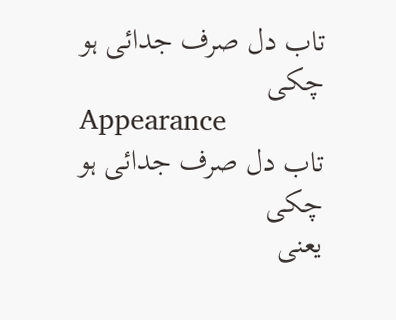تاب دل صرف جدائی ہو چکی
Appearance
تاب دل صرف جدائی ہو چکی
یعنی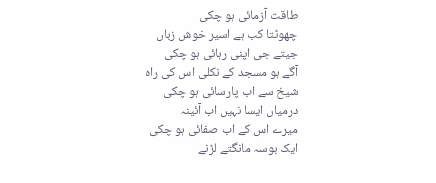طاقت آزمائی ہو چکی
چھوٹتا کب ہے اسیر خوش زباں
جیتے جی اپنی رہائی ہو چکی
آگے ہو مسجد کے نکلی اس کی راہ
شیخ سے اب پارسائی ہو چکی
درمیاں ایسا نہیں اب آئینہ
میرے اس کے اب صفائی ہو چکی
ایک بوسہ مانگتے لڑنے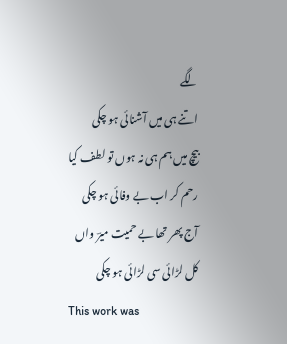لگے
اتنے ہی میں آشنائی ہو چکی
بیچ میں ہم ہی نہ ہوں تو لطف کیا
رحم کر اب بے وفائی ہو چکی
آج پھر تھا بے حمیت میرؔ واں
کل لڑائی سی لڑائی ہو چکی
This work was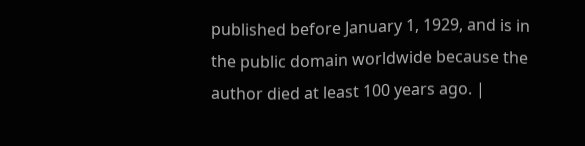published before January 1, 1929, and is in the public domain worldwide because the author died at least 100 years ago. |